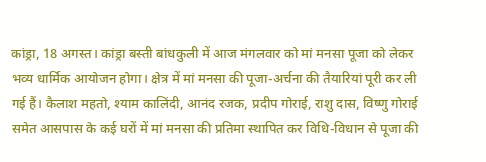कांड्रा, 18 अगस्त। कांड्रा बस्ती बांधकुली में आज मंगलवार को मां मनसा पूजा को लेकर भव्य धार्मिक आयोजन होगा। क्षेत्र में मां मनसा की पूजा-अर्चना की तैयारियां पूरी कर ली गई हैं। कैलाश महतो, श्याम कालिंदी, आनंद रजक, प्रदीप गोराई, राशु दास, विष्णु गोराई समेत आसपास के कई घरों में मां मनसा की प्रतिमा स्थापित कर विधि-विधान से पूजा की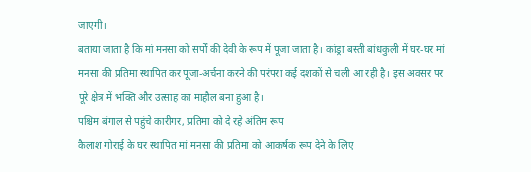जाएगी।
बताया जाता है कि मां मनसा को सर्पों की देवी के रूप में पूजा जाता है। कांड्रा बस्ती बांधकुली में घर-घर मां मनसा की प्रतिमा स्थापित कर पूजा-अर्चना करने की परंपरा कई दशकों से चली आ रही है। इस अवसर पर पूरे क्षेत्र में भक्ति और उत्साह का माहौल बना हुआ है।
पश्चिम बंगाल से पहुंचे कारीगर, प्रतिमा को दे रहे अंतिम रूप
कैलाश गोराई के घर स्थापित मां मनसा की प्रतिमा को आकर्षक रूप देने के लिए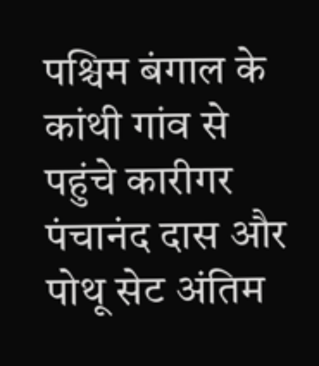पश्चिम बंगाल के कांथी गांव से पहुंचे कारीगर पंचानंद दास और पोथू सेट अंतिम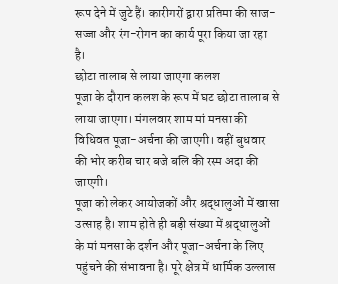रूप देने में जुटे हैं। कारीगरों द्वारा प्रतिमा की साज-सज्जा और रंग-रोगन का कार्य पूरा किया जा रहा है।
छोटा तालाब से लाया जाएगा कलश
पूजा के दौरान कलश के रूप में घट छोटा तालाब से लाया जाएगा। मंगलवार शाम मां मनसा की विधिवत पूजा-अर्चना की जाएगी। वहीं बुधवार की भोर करीब चार बजे बलि की रस्म अदा की जाएगी।
पूजा को लेकर आयोजकों और श्रद्धालुओं में खासा उत्साह है। शाम होते ही बड़ी संख्या में श्रद्धालुओं के मां मनसा के दर्शन और पूजा-अर्चना के लिए पहुंचने की संभावना है। पूरे क्षेत्र में धार्मिक उल्लास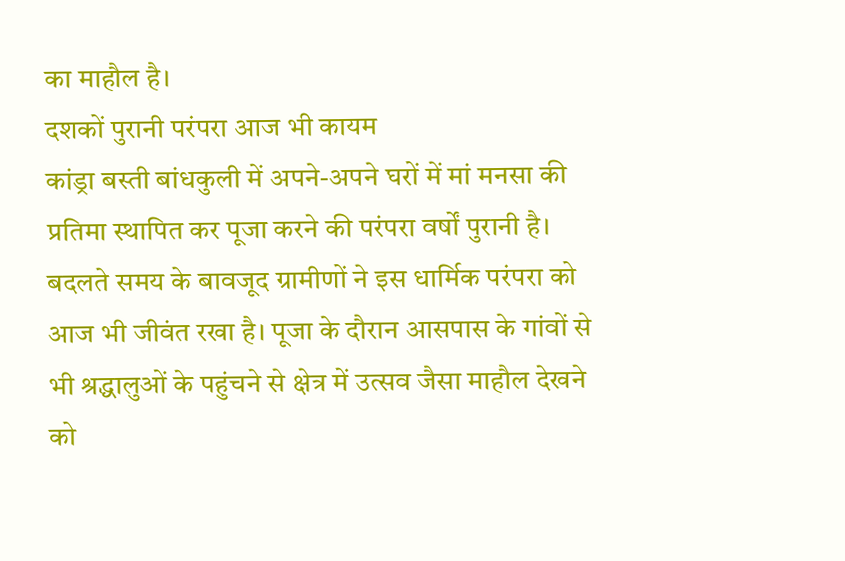का माहौल है।
दशकों पुरानी परंपरा आज भी कायम
कांड्रा बस्ती बांधकुली में अपने-अपने घरों में मां मनसा की प्रतिमा स्थापित कर पूजा करने की परंपरा वर्षों पुरानी है। बदलते समय के बावजूद ग्रामीणों ने इस धार्मिक परंपरा को आज भी जीवंत रखा है। पूजा के दौरान आसपास के गांवों से भी श्रद्धालुओं के पहुंचने से क्षेत्र में उत्सव जैसा माहौल देखने को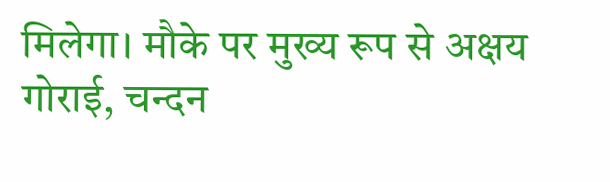मिलेगा। मौके पर मुख्य रूप से अक्षय गोराई, चन्दन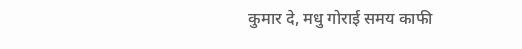कुमार दे, मधु गोराई समय काफी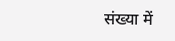संख्या में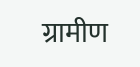ग्रामीण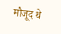मौजूद थे